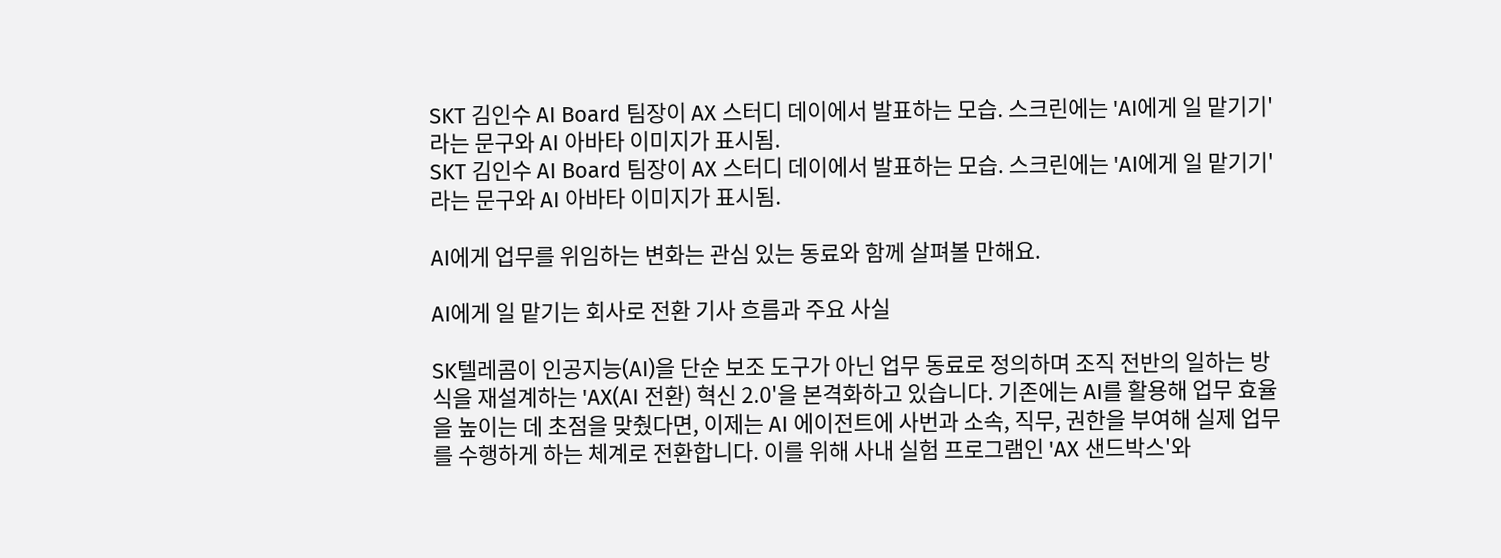SKT 김인수 AI Board 팀장이 AX 스터디 데이에서 발표하는 모습. 스크린에는 'AI에게 일 맡기기'라는 문구와 AI 아바타 이미지가 표시됨.
SKT 김인수 AI Board 팀장이 AX 스터디 데이에서 발표하는 모습. 스크린에는 'AI에게 일 맡기기'라는 문구와 AI 아바타 이미지가 표시됨.

AI에게 업무를 위임하는 변화는 관심 있는 동료와 함께 살펴볼 만해요.

AI에게 일 맡기는 회사로 전환 기사 흐름과 주요 사실

SK텔레콤이 인공지능(AI)을 단순 보조 도구가 아닌 업무 동료로 정의하며 조직 전반의 일하는 방식을 재설계하는 'AX(AI 전환) 혁신 2.0'을 본격화하고 있습니다. 기존에는 AI를 활용해 업무 효율을 높이는 데 초점을 맞췄다면, 이제는 AI 에이전트에 사번과 소속, 직무, 권한을 부여해 실제 업무를 수행하게 하는 체계로 전환합니다. 이를 위해 사내 실험 프로그램인 'AX 샌드박스'와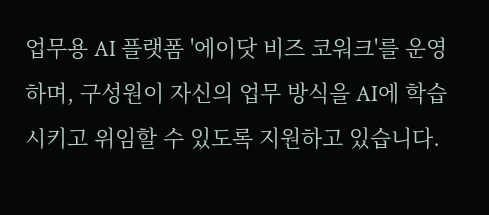업무용 AI 플랫폼 '에이닷 비즈 코워크'를 운영하며, 구성원이 자신의 업무 방식을 AI에 학습시키고 위임할 수 있도록 지원하고 있습니다.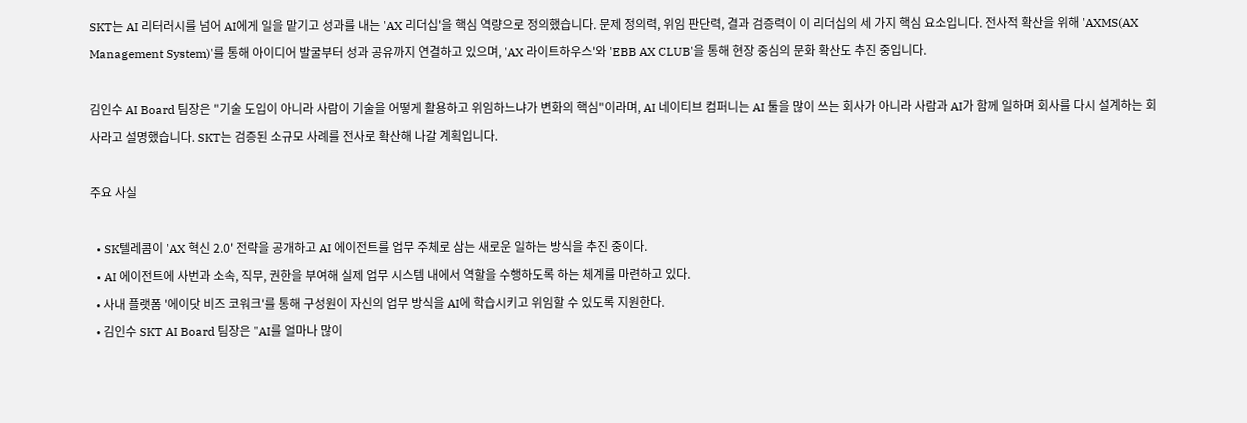SKT는 AI 리터러시를 넘어 AI에게 일을 맡기고 성과를 내는 'AX 리더십'을 핵심 역량으로 정의했습니다. 문제 정의력, 위임 판단력, 결과 검증력이 이 리더십의 세 가지 핵심 요소입니다. 전사적 확산을 위해 'AXMS(AX Management System)'를 통해 아이디어 발굴부터 성과 공유까지 연결하고 있으며, 'AX 라이트하우스'와 'EBB AX CLUB'을 통해 현장 중심의 문화 확산도 추진 중입니다.

김인수 AI Board 팀장은 "기술 도입이 아니라 사람이 기술을 어떻게 활용하고 위임하느냐가 변화의 핵심"이라며, AI 네이티브 컴퍼니는 AI 툴을 많이 쓰는 회사가 아니라 사람과 AI가 함께 일하며 회사를 다시 설계하는 회사라고 설명했습니다. SKT는 검증된 소규모 사례를 전사로 확산해 나갈 계획입니다.

주요 사실

  • SK텔레콤이 'AX 혁신 2.0' 전략을 공개하고 AI 에이전트를 업무 주체로 삼는 새로운 일하는 방식을 추진 중이다.
  • AI 에이전트에 사번과 소속, 직무, 권한을 부여해 실제 업무 시스템 내에서 역할을 수행하도록 하는 체계를 마련하고 있다.
  • 사내 플랫폼 '에이닷 비즈 코워크'를 통해 구성원이 자신의 업무 방식을 AI에 학습시키고 위임할 수 있도록 지원한다.
  • 김인수 SKT AI Board 팀장은 "AI를 얼마나 많이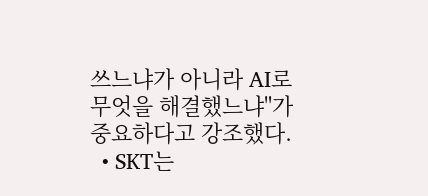쓰느냐가 아니라 AI로 무엇을 해결했느냐"가 중요하다고 강조했다.
  • SKT는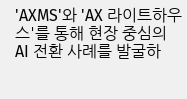'AXMS'와 'AX 라이트하우스'를 통해 현장 중심의 AI 전환 사례를 발굴하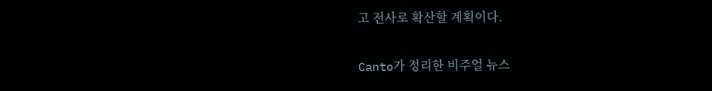고 전사로 확산할 계획이다.

Canto가 정리한 비주얼 뉴스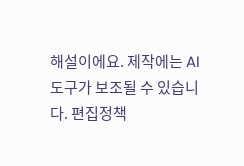해설이에요. 제작에는 AI 도구가 보조될 수 있습니다. 편집정책